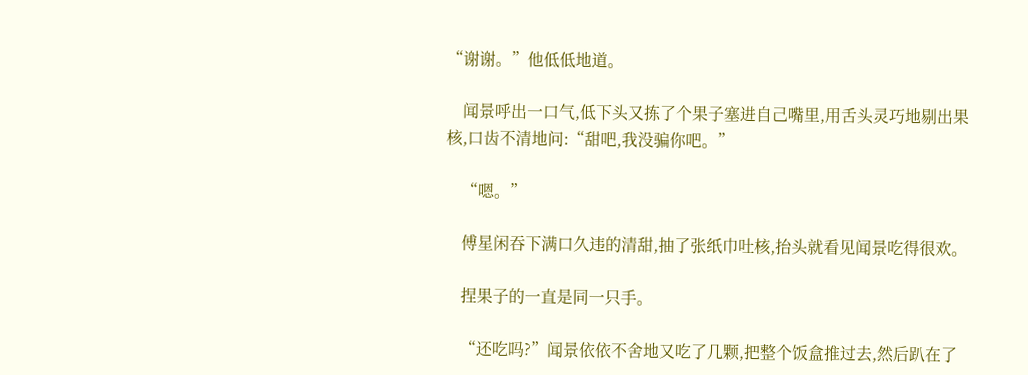“谢谢。”他低低地道。

    闻景呼出一口气,低下头又拣了个果子塞进自己嘴里,用舌头灵巧地剔出果核,口齿不清地问:“甜吧,我没骗你吧。”

    “嗯。”

    傅星闲吞下满口久违的清甜,抽了张纸巾吐核,抬头就看见闻景吃得很欢。

    捏果子的一直是同一只手。

    “还吃吗?”闻景依依不舍地又吃了几颗,把整个饭盒推过去,然后趴在了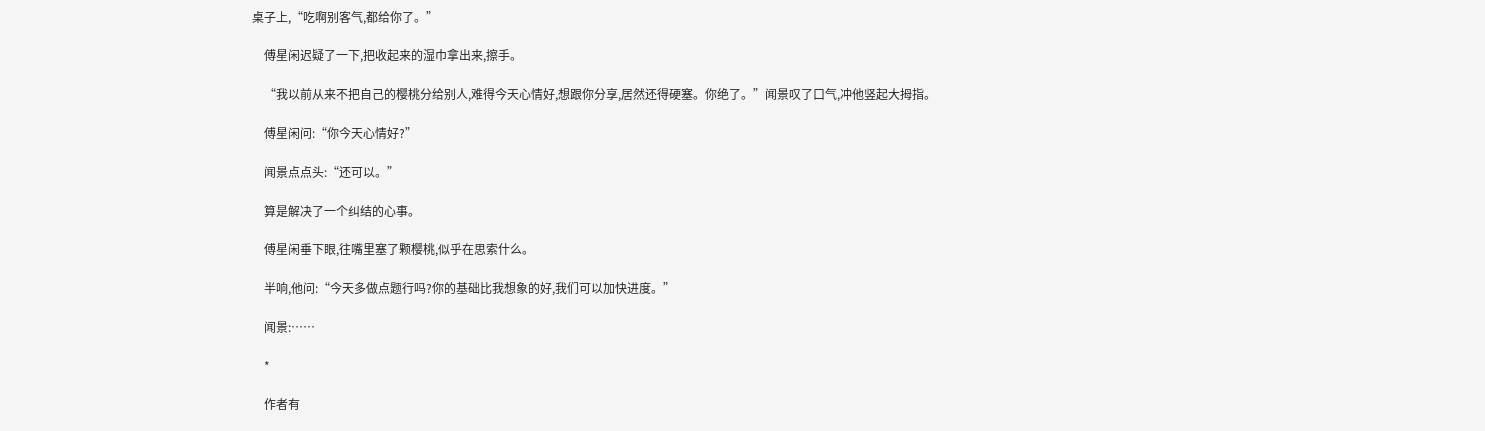桌子上,“吃啊别客气,都给你了。”

    傅星闲迟疑了一下,把收起来的湿巾拿出来,擦手。

    “我以前从来不把自己的樱桃分给别人,难得今天心情好,想跟你分享,居然还得硬塞。你绝了。”闻景叹了口气,冲他竖起大拇指。

    傅星闲问:“你今天心情好?”

    闻景点点头:“还可以。”

    算是解决了一个纠结的心事。

    傅星闲垂下眼,往嘴里塞了颗樱桃,似乎在思索什么。

    半响,他问:“今天多做点题行吗?你的基础比我想象的好,我们可以加快进度。”

    闻景:……

    *

    作者有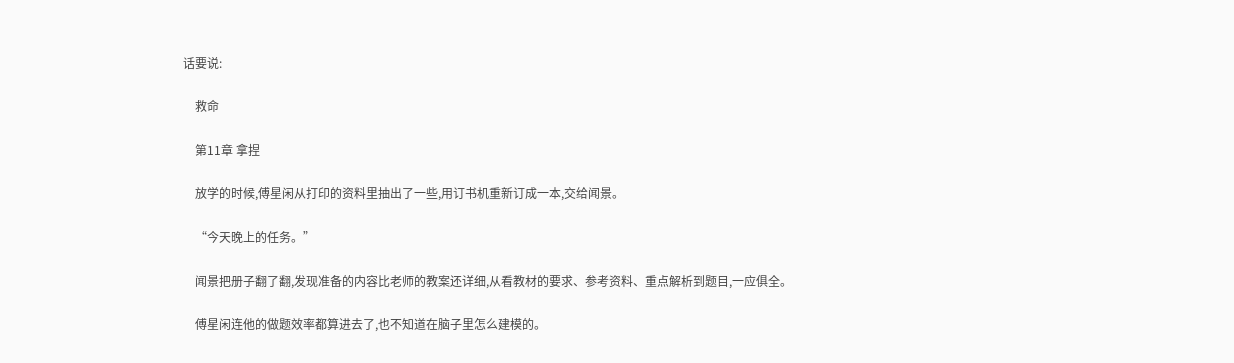话要说:

    救命

    第11章 拿捏

    放学的时候,傅星闲从打印的资料里抽出了一些,用订书机重新订成一本,交给闻景。

    “今天晚上的任务。”

    闻景把册子翻了翻,发现准备的内容比老师的教案还详细,从看教材的要求、参考资料、重点解析到题目,一应俱全。

    傅星闲连他的做题效率都算进去了,也不知道在脑子里怎么建模的。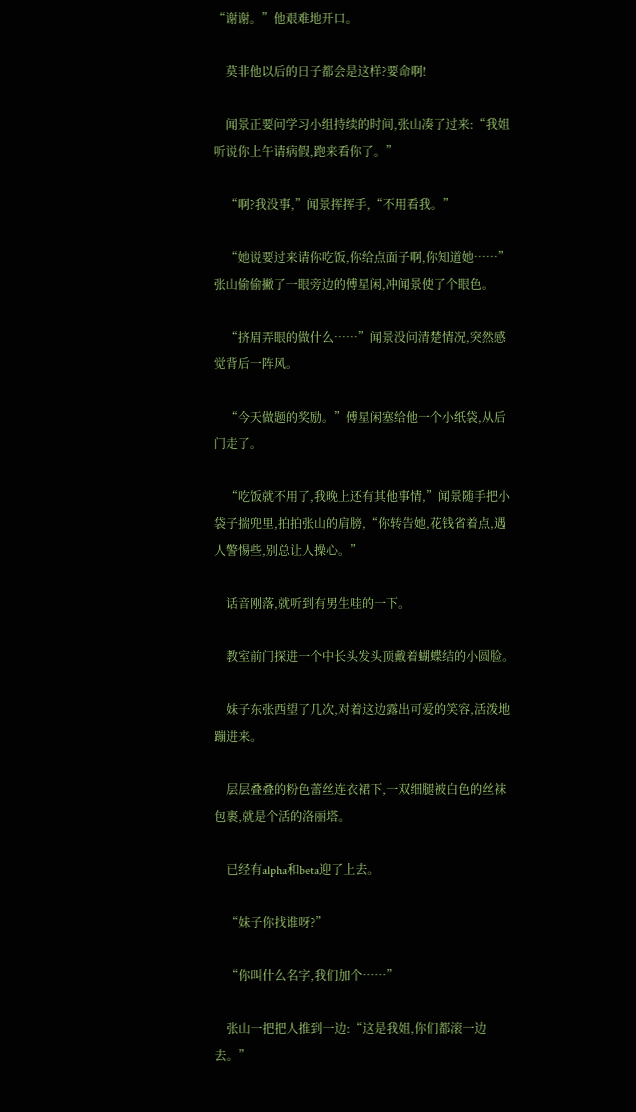“谢谢。”他艰难地开口。

    莫非他以后的日子都会是这样?要命啊!

    闻景正要问学习小组持续的时间,张山凑了过来:“我姐听说你上午请病假,跑来看你了。”

    “啊?我没事,”闻景挥挥手,“不用看我。”

    “她说要过来请你吃饭,你给点面子啊,你知道她……”张山偷偷撇了一眼旁边的傅星闲,冲闻景使了个眼色。

    “挤眉弄眼的做什么……”闻景没问清楚情况,突然感觉背后一阵风。

    “今天做题的奖励。”傅星闲塞给他一个小纸袋,从后门走了。

    “吃饭就不用了,我晚上还有其他事情,”闻景随手把小袋子揣兜里,拍拍张山的肩膀,“你转告她,花钱省着点,遇人警惕些,别总让人操心。”

    话音刚落,就听到有男生哇的一下。

    教室前门探进一个中长头发头顶戴着蝴蝶结的小圆脸。

    妹子东张西望了几次,对着这边露出可爱的笑容,活泼地蹦进来。

    层层叠叠的粉色蕾丝连衣裙下,一双细腿被白色的丝袜包裹,就是个活的洛丽塔。

    已经有alpha和beta迎了上去。

    “妹子你找谁呀?”

    “你叫什么名字,我们加个……”

    张山一把把人推到一边:“这是我姐,你们都滚一边去。”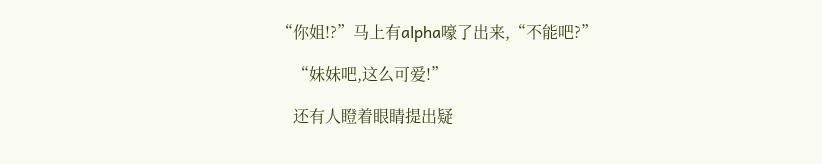“你姐!?”马上有alpha嚎了出来,“不能吧?”

    “妹妹吧,这么可爱!”

    还有人瞪着眼睛提出疑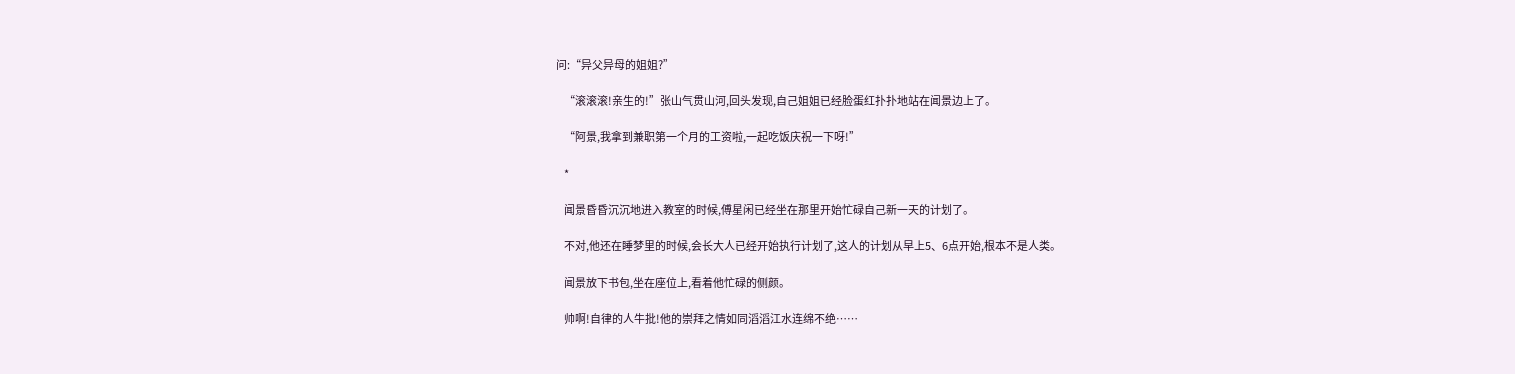问:“异父异母的姐姐?”

    “滚滚滚!亲生的!”张山气贯山河,回头发现,自己姐姐已经脸蛋红扑扑地站在闻景边上了。

    “阿景,我拿到兼职第一个月的工资啦,一起吃饭庆祝一下呀!”

    *

    闻景昏昏沉沉地进入教室的时候,傅星闲已经坐在那里开始忙碌自己新一天的计划了。

    不对,他还在睡梦里的时候,会长大人已经开始执行计划了,这人的计划从早上5、6点开始,根本不是人类。

    闻景放下书包,坐在座位上,看着他忙碌的侧颜。

    帅啊!自律的人牛批!他的崇拜之情如同滔滔江水连绵不绝……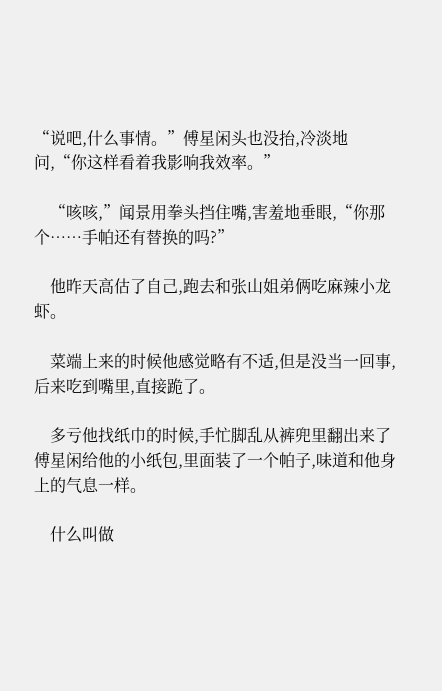“说吧,什么事情。”傅星闲头也没抬,冷淡地问,“你这样看着我影响我效率。”

    “咳咳,”闻景用拳头挡住嘴,害羞地垂眼,“你那个……手帕还有替换的吗?”

    他昨天高估了自己,跑去和张山姐弟俩吃麻辣小龙虾。

    菜端上来的时候他感觉略有不适,但是没当一回事,后来吃到嘴里,直接跪了。

    多亏他找纸巾的时候,手忙脚乱从裤兜里翻出来了傅星闲给他的小纸包,里面装了一个帕子,味道和他身上的气息一样。

    什么叫做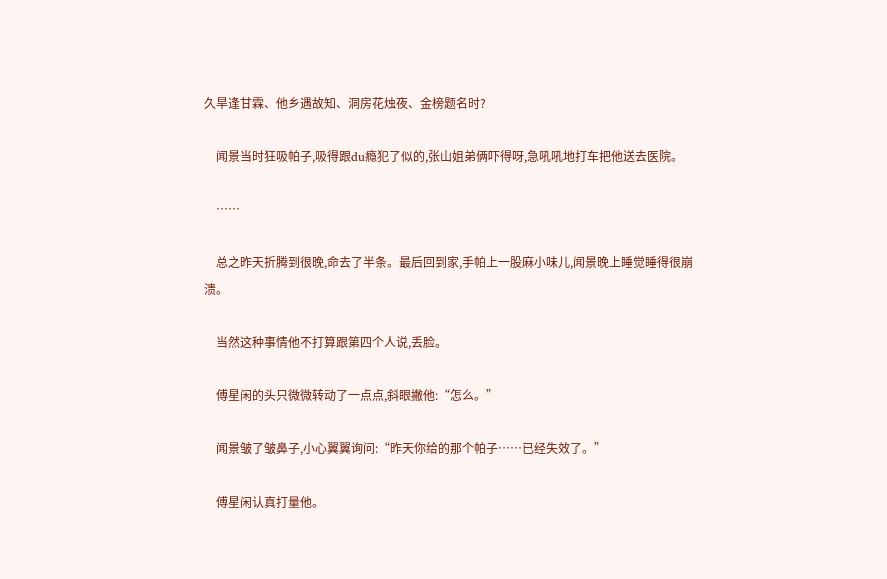久旱逢甘霖、他乡遇故知、洞房花烛夜、金榜题名时?

    闻景当时狂吸帕子,吸得跟du瘾犯了似的,张山姐弟俩吓得呀,急吼吼地打车把他送去医院。

    ……

    总之昨天折腾到很晚,命去了半条。最后回到家,手帕上一股麻小味儿,闻景晚上睡觉睡得很崩溃。

    当然这种事情他不打算跟第四个人说,丢脸。

    傅星闲的头只微微转动了一点点,斜眼撇他:“怎么。”

    闻景皱了皱鼻子,小心翼翼询问:“昨天你给的那个帕子……已经失效了。”

    傅星闲认真打量他。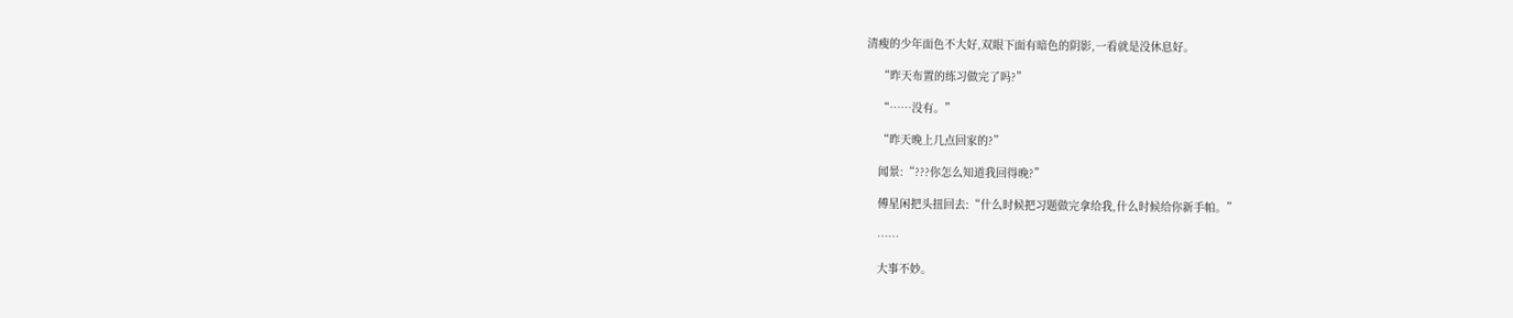清瘦的少年面色不大好,双眼下面有暗色的阴影,一看就是没休息好。

    “昨天布置的练习做完了吗?”

    “……没有。”

    “昨天晚上几点回家的?”

    闻景:“???你怎么知道我回得晚?”

    傅星闲把头扭回去:“什么时候把习题做完拿给我,什么时候给你新手帕。”

    ……

    大事不妙。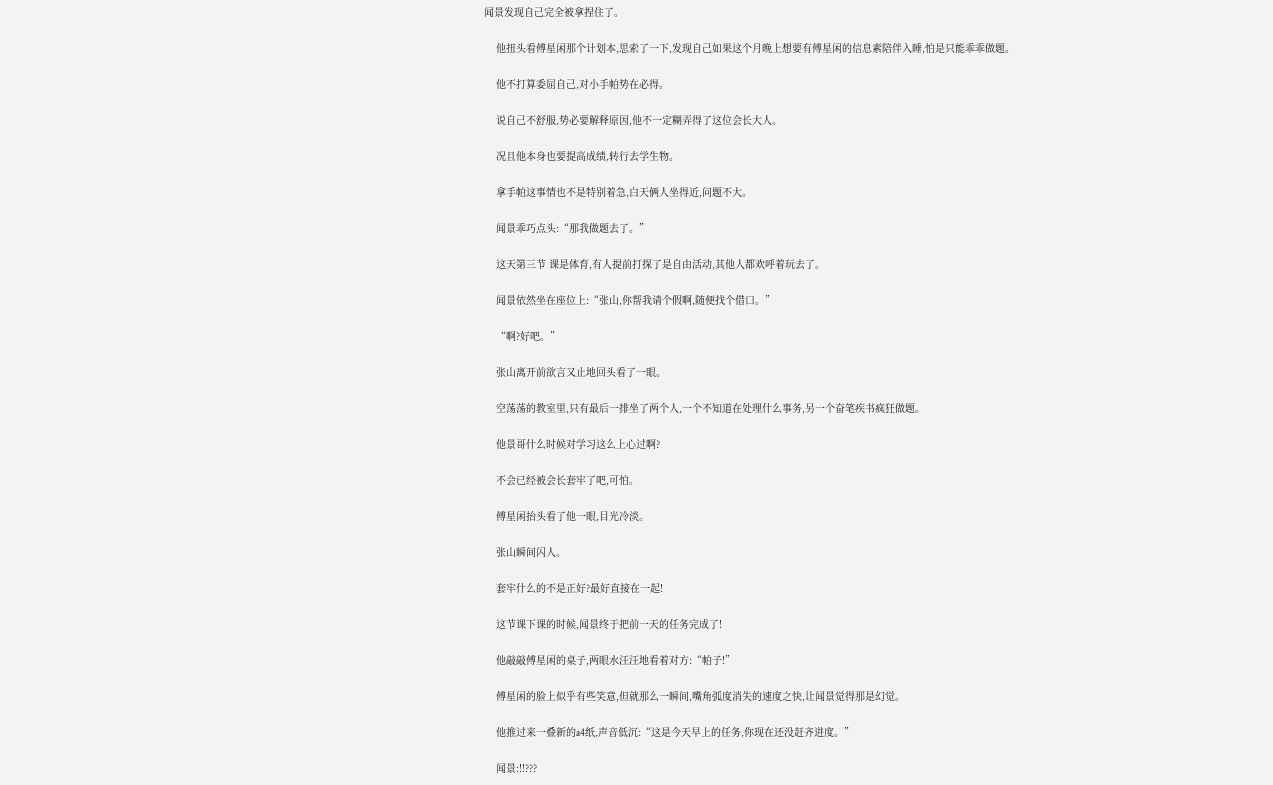闻景发现自己完全被拿捏住了。

    他扭头看傅星闲那个计划本,思索了一下,发现自己如果这个月晚上想要有傅星闲的信息素陪伴入睡,怕是只能乖乖做题。

    他不打算委屈自己,对小手帕势在必得。

    说自己不舒服,势必要解释原因,他不一定糊弄得了这位会长大人。

    况且他本身也要提高成绩,转行去学生物。

    拿手帕这事情也不是特别着急,白天俩人坐得近,问题不大。

    闻景乖巧点头:“那我做题去了。”

    这天第三节 课是体育,有人提前打探了是自由活动,其他人都欢呼着玩去了。

    闻景依然坐在座位上:“张山,你帮我请个假啊,随便找个借口。”

    “啊?好吧。”

    张山离开前欲言又止地回头看了一眼。

    空荡荡的教室里,只有最后一排坐了两个人,一个不知道在处理什么事务,另一个奋笔疾书疯狂做题。

    他景哥什么时候对学习这么上心过啊?

    不会已经被会长套牢了吧,可怕。

    傅星闲抬头看了他一眼,目光冷淡。

    张山瞬间闪人。

    套牢什么的不是正好?最好直接在一起!

    这节课下课的时候,闻景终于把前一天的任务完成了!

    他敲敲傅星闲的桌子,两眼水汪汪地看着对方:“帕子!”

    傅星闲的脸上似乎有些笑意,但就那么一瞬间,嘴角弧度消失的速度之快,让闻景觉得那是幻觉。

    他推过来一叠新的a4纸,声音低沉:“这是今天早上的任务,你现在还没赶齐进度。”

    闻景:!!???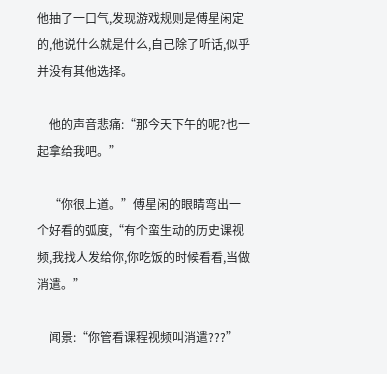他抽了一口气,发现游戏规则是傅星闲定的,他说什么就是什么,自己除了听话,似乎并没有其他选择。

    他的声音悲痛:“那今天下午的呢?也一起拿给我吧。”

    “你很上道。”傅星闲的眼睛弯出一个好看的弧度,“有个蛮生动的历史课视频,我找人发给你,你吃饭的时候看看,当做消遣。”

    闻景:“你管看课程视频叫消遣???”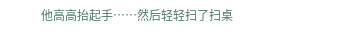他高高抬起手……然后轻轻扫了扫桌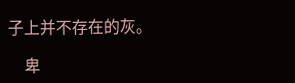子上并不存在的灰。

    卑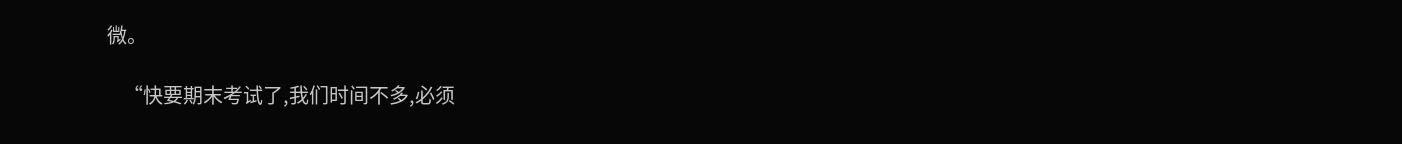微。

    “快要期末考试了,我们时间不多,必须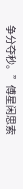争分夺秒。”傅星闲思索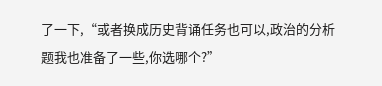了一下,“或者换成历史背诵任务也可以,政治的分析题我也准备了一些,你选哪个?”